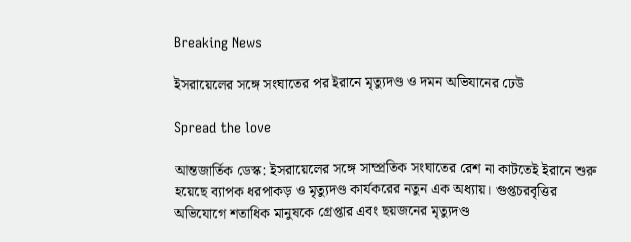Breaking News

ইসরায়েলের সঙ্গে সংঘাতের পর ইরানে মৃত্যুদণ্ড ও দমন অভিযানের ঢেউ

Spread the love

আন্তজার্তিক ডেস্ক: ইসরায়েলের সঙ্গে সাম্প্রতিক সংঘাতের রেশ না কাটতেই ইরানে শুরু হয়েছে ব্যাপক ধরপাকড় ও মৃত্যুদণ্ড কার্যকরের নতুন এক অধ্যায়। গুপ্তচরবৃত্তির অভিযোগে শতাধিক মানুষকে গ্রেপ্তার এবং ছয়জনের মৃত্যুদণ্ড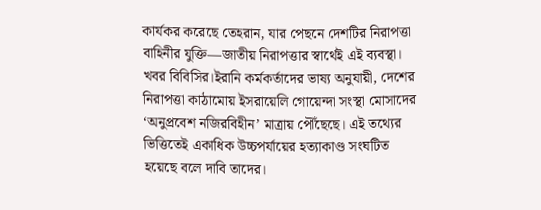কার্যকর করেছে তেহরান, যার পেছনে দেশটির নিরাপত্তা বাহিনীর যুক্তি—জাতীয় নিরাপত্তার স্বার্থেই এই ব্যবস্থা। খবর বিবিসির।ইরানি কর্মকর্তাদের ভাষ্য অনুযায়ী, দেশের নিরাপত্তা কাঠামোয় ইসরায়েলি গোয়েন্দা সংস্থা মোসাদের ‘অনুপ্রবেশ নজিরবিহীন’ মাত্রায় পৌঁছেছে। এই তথ্যের ভিত্তিতেই একাধিক উচ্চপর্যায়ের হত্যাকাণ্ড সংঘটিত হয়েছে বলে দাবি তাদের।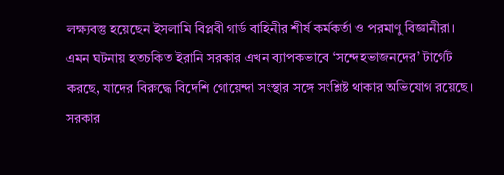লক্ষ্যবস্তু হয়েছেন ইসলামি বিপ্লবী গার্ড বাহিনীর শীর্ষ কর্মকর্তা ও পরমাণু বিজ্ঞানীরা।
এমন ঘটনায় হতচকিত ইরানি সরকার এখন ব্যাপকভাবে ‘সন্দেহভাজনদের’ টার্গেট করছে, যাদের বিরুদ্ধে বিদেশি গোয়েন্দা সংস্থার সঙ্গে সংশ্লিষ্ট থাকার অভিযোগ রয়েছে। সরকার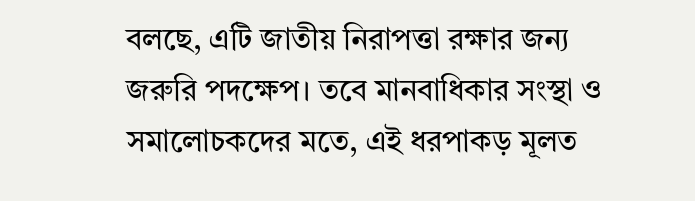বলছে, এটি জাতীয় নিরাপত্তা রক্ষার জন্য জরুরি পদক্ষেপ। তবে মানবাধিকার সংস্থা ও সমালোচকদের মতে, এই ধরপাকড় মূলত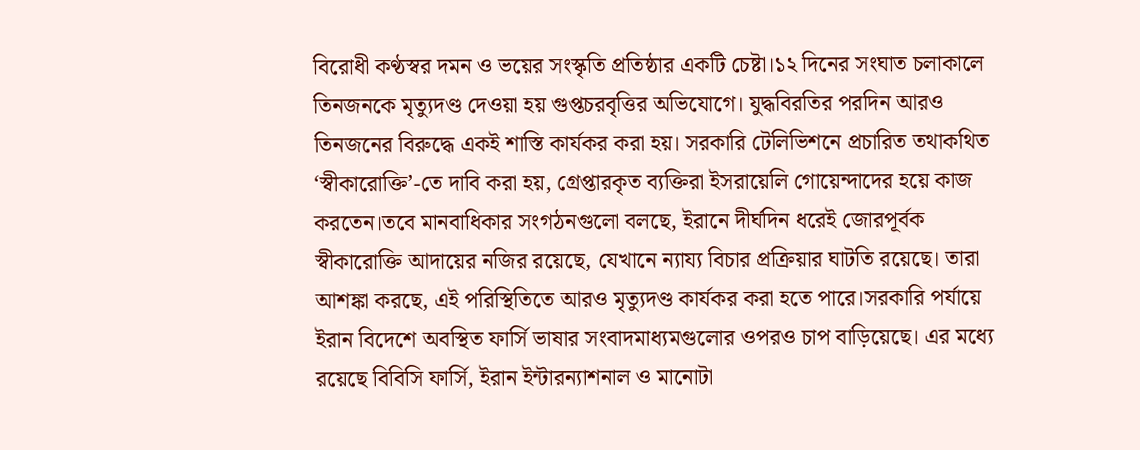বিরোধী কণ্ঠস্বর দমন ও ভয়ের সংস্কৃতি প্রতিষ্ঠার একটি চেষ্টা।১২ দিনের সংঘাত চলাকালে তিনজনকে মৃত্যুদণ্ড দেওয়া হয় গুপ্তচরবৃত্তির অভিযোগে। যুদ্ধবিরতির পরদিন আরও তিনজনের বিরুদ্ধে একই শাস্তি কার্যকর করা হয়। সরকারি টেলিভিশনে প্রচারিত তথাকথিত ‘স্বীকারোক্তি’-তে দাবি করা হয়, গ্রেপ্তারকৃত ব্যক্তিরা ইসরায়েলি গোয়েন্দাদের হয়ে কাজ করতেন।তবে মানবাধিকার সংগঠনগুলো বলছে, ইরানে দীর্ঘদিন ধরেই জোরপূর্বক স্বীকারোক্তি আদায়ের নজির রয়েছে, যেখানে ন্যায্য বিচার প্রক্রিয়ার ঘাটতি রয়েছে। তারা আশঙ্কা করছে, এই পরিস্থিতিতে আরও মৃত্যুদণ্ড কার্যকর করা হতে পারে।সরকারি পর্যায়ে ইরান বিদেশে অবস্থিত ফার্সি ভাষার সংবাদমাধ্যমগুলোর ওপরও চাপ বাড়িয়েছে। এর মধ্যে রয়েছে বিবিসি ফার্সি, ইরান ইন্টারন্যাশনাল ও মানোটা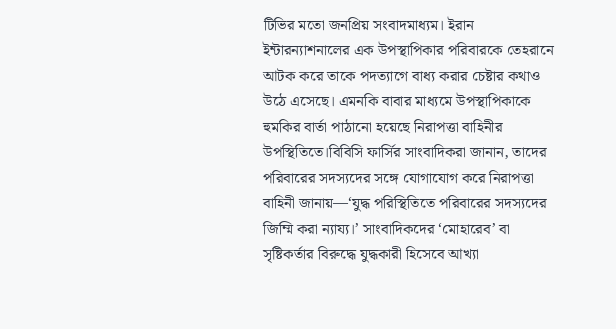টিভির মতো জনপ্রিয় সংবাদমাধ্যম। ইরান ইন্টারন্যাশনালের এক উপস্থাপিকার পরিবারকে তেহরানে আটক করে তাকে পদত্যাগে বাধ্য করার চেষ্টার কথাও উঠে এসেছে। এমনকি বাবার মাধ্যমে উপস্থাপিকাকে হুমকির বার্তা পাঠানো হয়েছে নিরাপত্তা বাহিনীর উপস্থিতিতে।বিবিসি ফার্সির সাংবাদিকরা জানান, তাদের পরিবারের সদস্যদের সঙ্গে যোগাযোগ করে নিরাপত্তা বাহিনী জানায়—‘যুদ্ধ পরিস্থিতিতে পরিবারের সদস্যদের জিম্মি করা ন্যায্য।’ সাংবাদিকদের ‘মোহারেব’ বা সৃষ্টিকর্তার বিরুদ্ধে যুদ্ধকারী হিসেবে আখ্যা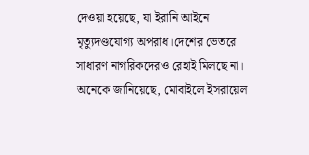দেওয়া হয়েছে, যা ইরানি আইনে মৃত্যুদণ্ডযোগ্য অপরাধ।দেশের ভেতরে সাধারণ নাগরিকদেরও রেহাই মিলছে না। অনেকে জানিয়েছে, মোবাইলে ইসরায়েল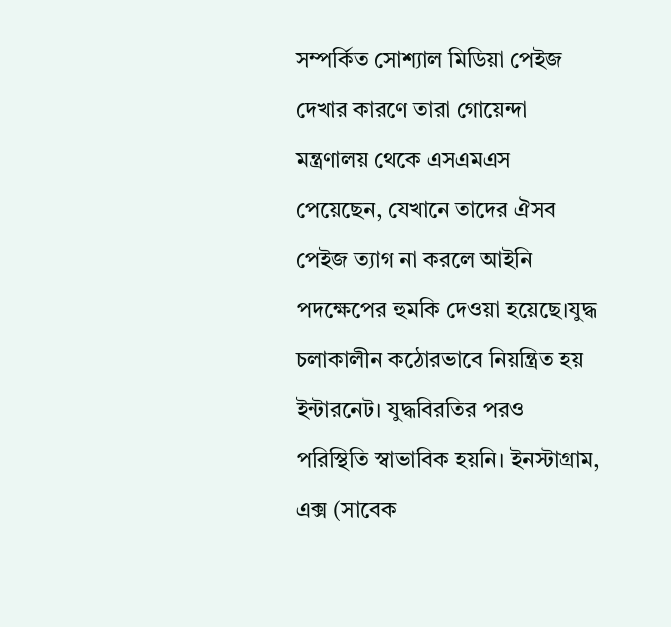সম্পর্কিত সোশ্যাল মিডিয়া পেইজ দেখার কারণে তারা গোয়েন্দা মন্ত্রণালয় থেকে এসএমএস পেয়েছেন, যেখানে তাদের ঐসব পেইজ ত্যাগ না করলে আইনি পদক্ষেপের হুমকি দেওয়া হয়েছে।যুদ্ধ চলাকালীন কঠোরভাবে নিয়ন্ত্রিত হয় ইন্টারনেট। যুদ্ধবিরতির পরও পরিস্থিতি স্বাভাবিক হয়নি। ইনস্টাগ্রাম, এক্স (সাবেক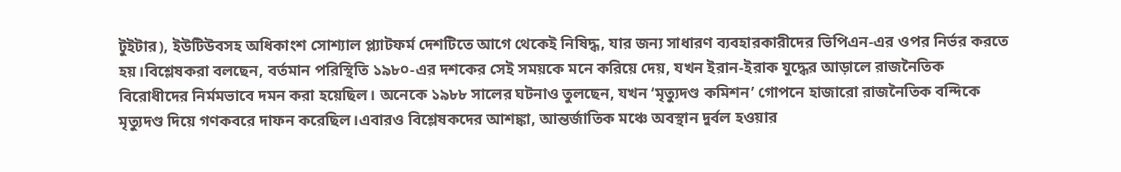টুইটার), ইউটিউবসহ অধিকাংশ সোশ্যাল প্ল্যাটফর্ম দেশটিতে আগে থেকেই নিষিদ্ধ, যার জন্য সাধারণ ব্যবহারকারীদের ভিপিএন-এর ওপর নির্ভর করতে হয়।বিশ্লেষকরা বলছেন, বর্তমান পরিস্থিতি ১৯৮০-এর দশকের সেই সময়কে মনে করিয়ে দেয়, যখন ইরান-ইরাক যুদ্ধের আড়ালে রাজনৈতিক বিরোধীদের নির্মমভাবে দমন করা হয়েছিল। অনেকে ১৯৮৮ সালের ঘটনাও তুলছেন, যখন ‘মৃত্যুদণ্ড কমিশন’ গোপনে হাজারো রাজনৈতিক বন্দিকে মৃত্যুদণ্ড দিয়ে গণকবরে দাফন করেছিল।এবারও বিশ্লেষকদের আশঙ্কা, আন্তর্জাতিক মঞ্চে অবস্থান দুর্বল হওয়ার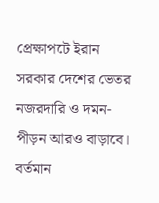প্রেক্ষাপটে ইরান সরকার দেশের ভেতর নজরদারি ও দমন-পীড়ন আরও বাড়াবে। বর্তমান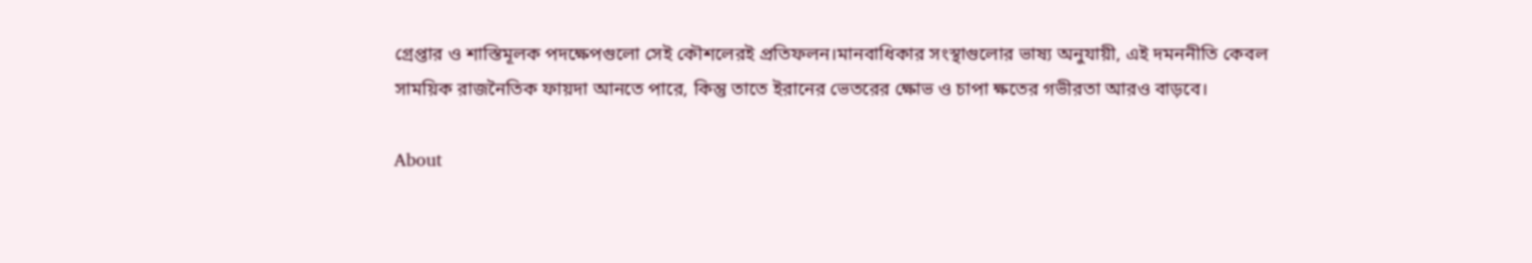গ্রেপ্তার ও শাস্তিমূলক পদক্ষেপগুলো সেই কৌশলেরই প্রতিফলন।মানবাধিকার সংস্থাগুলোর ভাষ্য অনুযায়ী, এই দমননীতি কেবল সাময়িক রাজনৈতিক ফায়দা আনতে পারে, কিন্তু তাতে ইরানের ভেতরের ক্ষোভ ও চাপা ক্ষতের গভীরতা আরও বাড়বে।

About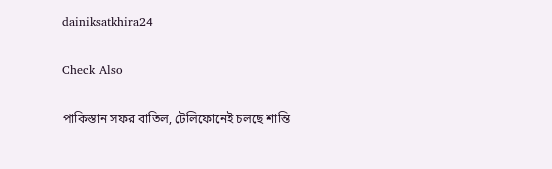dainiksatkhira24

Check Also

পাকিস্তান সফর বাতিল, টেলিফোনেই চলছে শান্তি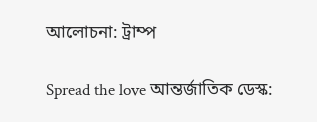আলোচনা: ট্রাম্প

Spread the love আন্তর্জাতিক ডেস্ক: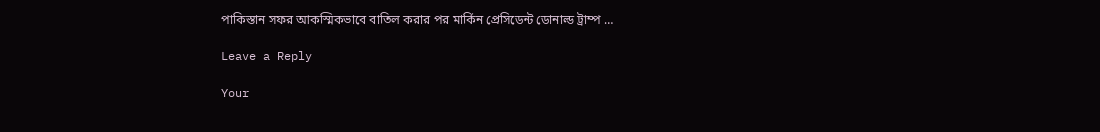পাকিস্তান সফর আকস্মিকভাবে বাতিল করার পর মার্কিন প্রেসিডেন্ট ডোনাল্ড ট্রাম্প …

Leave a Reply

Your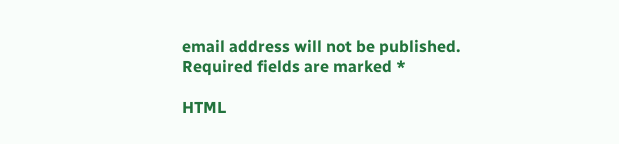email address will not be published. Required fields are marked *

HTML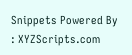Snippets Powered By : XYZScripts.com